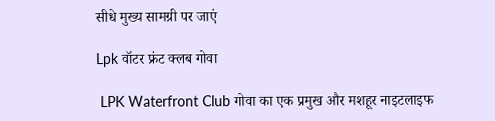सीधे मुख्य सामग्री पर जाएं

Lpk वॉटर फ्रंट क्लब गोवा

 LPK Waterfront Club गोवा का एक प्रमुख और मशहूर नाइटलाइफ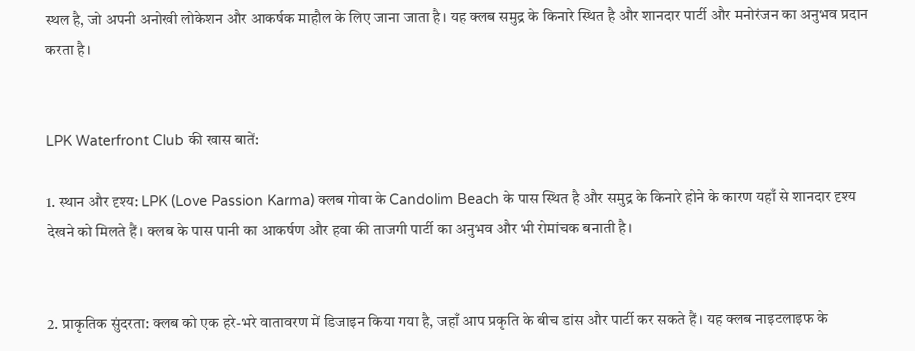स्थल है, जो अपनी अनोखी लोकेशन और आकर्षक माहौल के लिए जाना जाता है। यह क्लब समुद्र के किनारे स्थित है और शानदार पार्टी और मनोरंजन का अनुभव प्रदान करता है।


LPK Waterfront Club की खास बातें:

1. स्थान और दृश्य: LPK (Love Passion Karma) क्लब गोवा के Candolim Beach के पास स्थित है और समुद्र के किनारे होने के कारण यहाँ से शानदार दृश्य देखने को मिलते हैं। क्लब के पास पानी का आकर्षण और हवा की ताजगी पार्टी का अनुभव और भी रोमांचक बनाती है।


2. प्राकृतिक सुंदरता: क्लब को एक हरे-भरे वातावरण में डिजाइन किया गया है, जहाँ आप प्रकृति के बीच डांस और पार्टी कर सकते हैं। यह क्लब नाइटलाइफ के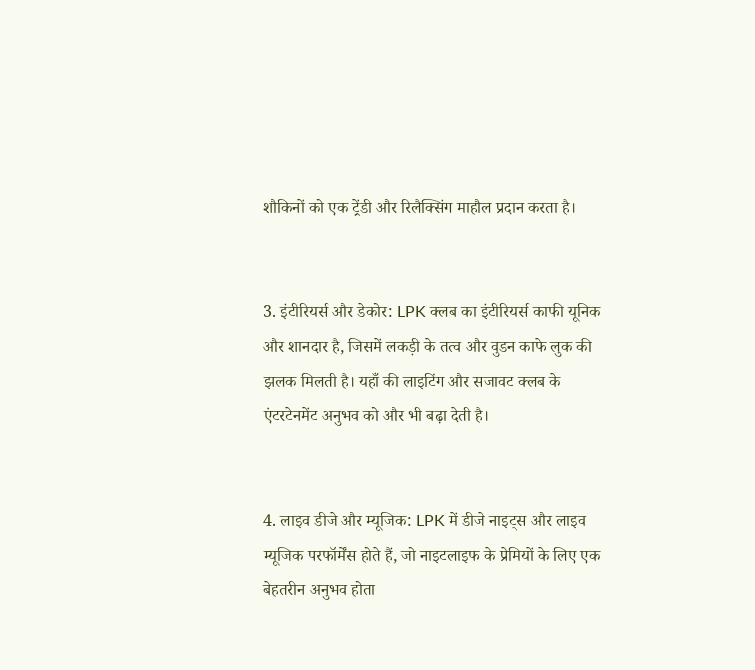शौकिनों को एक ट्रेंडी और रिलैक्सिंग माहौल प्रदान करता है।


3. इंटीरियर्स और डेकोर: LPK क्लब का इंटीरियर्स काफी यूनिक और शानदार है, जिसमें लकड़ी के तत्व और वुडन काफे लुक की झलक मिलती है। यहाँ की लाइटिंग और सजावट क्लब के एंटरटेनमेंट अनुभव को और भी बढ़ा देती है।


4. लाइव डीजे और म्यूजिक: LPK में डीजे नाइट्स और लाइव म्यूजिक परफॉर्मेंस होते हैं, जो नाइटलाइफ के प्रेमियों के लिए एक बेहतरीन अनुभव होता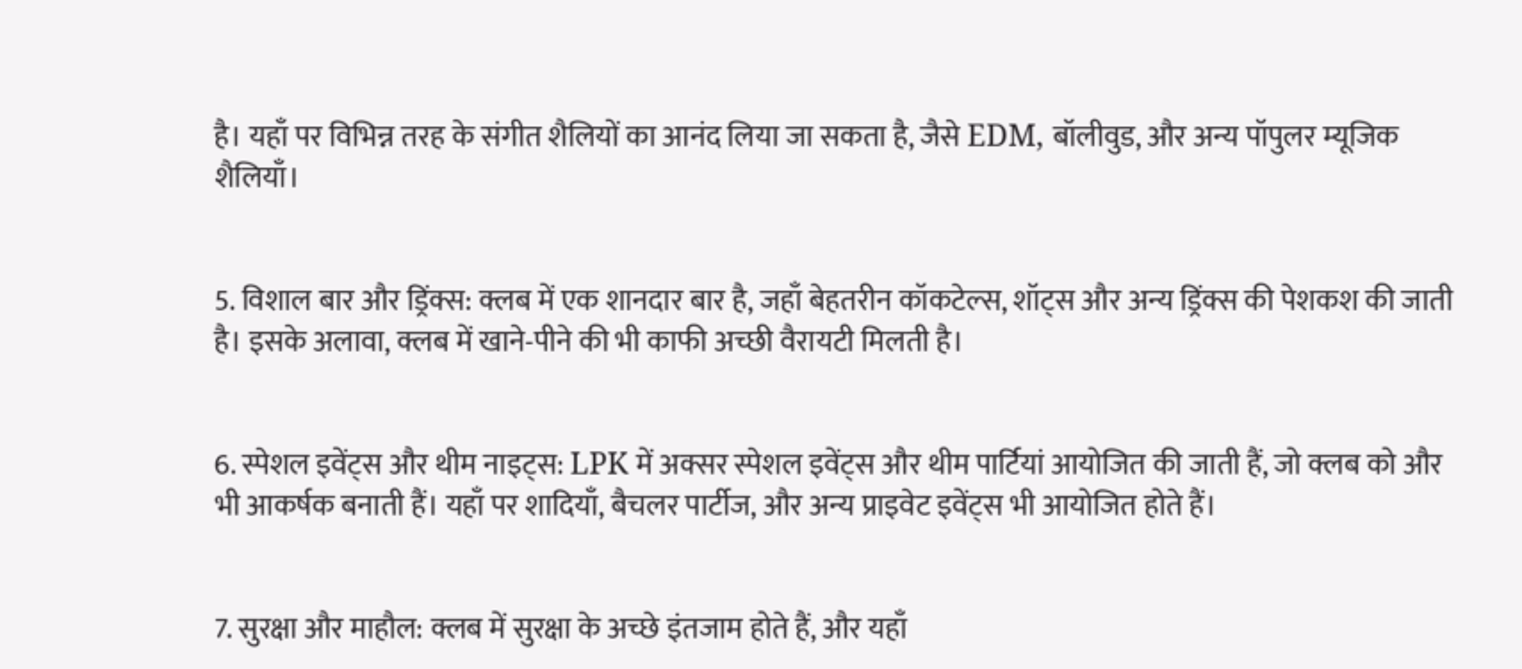है। यहाँ पर विभिन्न तरह के संगीत शैलियों का आनंद लिया जा सकता है, जैसे EDM, बॉलीवुड, और अन्य पॉपुलर म्यूजिक शैलियाँ।


5. विशाल बार और ड्रिंक्स: क्लब में एक शानदार बार है, जहाँ बेहतरीन कॉकटेल्स, शॉट्स और अन्य ड्रिंक्स की पेशकश की जाती है। इसके अलावा, क्लब में खाने-पीने की भी काफी अच्छी वैरायटी मिलती है।


6. स्पेशल इवेंट्स और थीम नाइट्स: LPK में अक्सर स्पेशल इवेंट्स और थीम पार्टियां आयोजित की जाती हैं, जो क्लब को और भी आकर्षक बनाती हैं। यहाँ पर शादियाँ, बैचलर पार्टीज, और अन्य प्राइवेट इवेंट्स भी आयोजित होते हैं।


7. सुरक्षा और माहौल: क्लब में सुरक्षा के अच्छे इंतजाम होते हैं, और यहाँ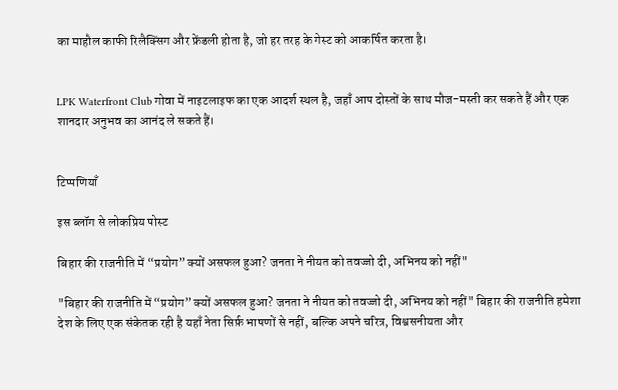का माहौल काफी रिलैक्सिंग और फ्रेंडली होता है, जो हर तरह के गेस्ट को आकर्षित करता है।


LPK Waterfront Club गोवा में नाइटलाइफ का एक आदर्श स्थल है, जहाँ आप दोस्तों के साथ मौज-मस्ती कर सकते हैं और एक शानदार अनुभव का आनंद ले सकते हैं।


टिप्पणियाँ

इस ब्लॉग से लोकप्रिय पोस्ट

बिहार की राजनीति में “प्रयोग” क्यों असफल हुआ? जनता ने नीयत को तवज्जो दी, अभिनय को नहीं"

"बिहार की राजनीति में “प्रयोग” क्यों असफल हुआ? जनता ने नीयत को तवज्जो दी, अभिनय को नहीं" बिहार की राजनीति हमेशा देश के लिए एक संकेतक रही है यहाँ नेता सिर्फ़ भाषणों से नहीं, बल्कि अपने चरित्र, विश्वसनीयता और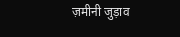ज़मीनी जुड़ाव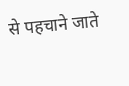से पहचाने जाते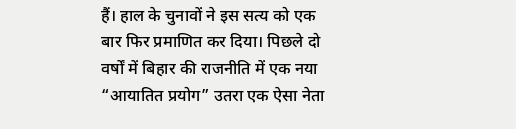हैं। हाल के चुनावों ने इस सत्य को एक बार फिर प्रमाणित कर दिया। पिछले दो वर्षों में बिहार की राजनीति में एक नया “आयातित प्रयोग” उतरा एक ऐसा नेता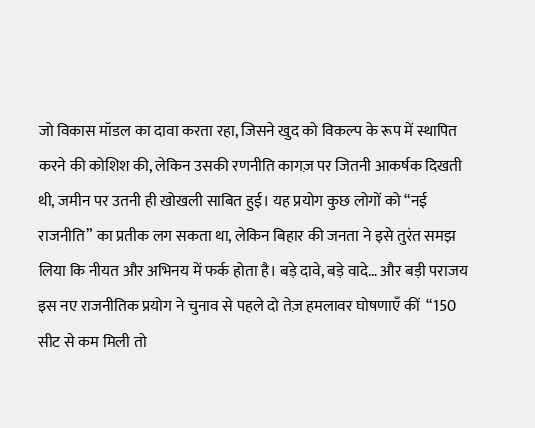जो विकास मॉडल का दावा करता रहा, जिसने खुद को विकल्प के रूप में स्थापित करने की कोशिश की, लेकिन उसकी रणनीति कागज़ पर जितनी आकर्षक दिखती थी, जमीन पर उतनी ही खोखली साबित हुई। यह प्रयोग कुछ लोगों को “नई राजनीति” का प्रतीक लग सकता था, लेकिन बिहार की जनता ने इसे तुरंत समझ लिया कि नीयत और अभिनय में फर्क होता है। बड़े दावे, बड़े वादे… और बड़ी पराजय इस नए राजनीतिक प्रयोग ने चुनाव से पहले दो तेज़ हमलावर घोषणाएँ कीं  “150 सीट से कम मिली तो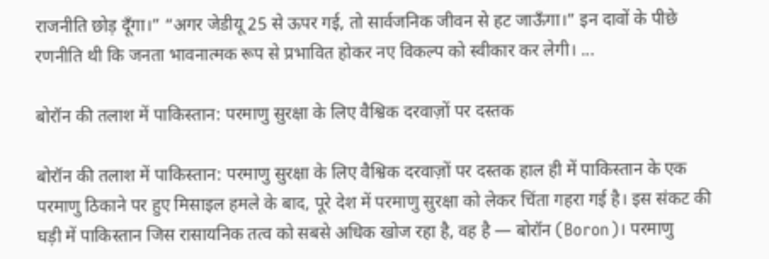राजनीति छोड़ दूँगा।” “अगर जेडीयू 25 से ऊपर गई, तो सार्वजनिक जीवन से हट जाऊँगा।” इन दावों के पीछे रणनीति थी कि जनता भावनात्मक रूप से प्रभावित होकर नए विकल्प को स्वीकार कर लेगी। ...

बोरॉन की तलाश में पाकिस्तान: परमाणु सुरक्षा के लिए वैश्विक दरवाज़ों पर दस्तक

बोरॉन की तलाश में पाकिस्तान: परमाणु सुरक्षा के लिए वैश्विक दरवाज़ों पर दस्तक हाल ही में पाकिस्तान के एक परमाणु ठिकाने पर हुए मिसाइल हमले के बाद, पूरे देश में परमाणु सुरक्षा को लेकर चिंता गहरा गई है। इस संकट की घड़ी में पाकिस्तान जिस रासायनिक तत्व को सबसे अधिक खोज रहा है, वह है — बोरॉन (Boron)। परमाणु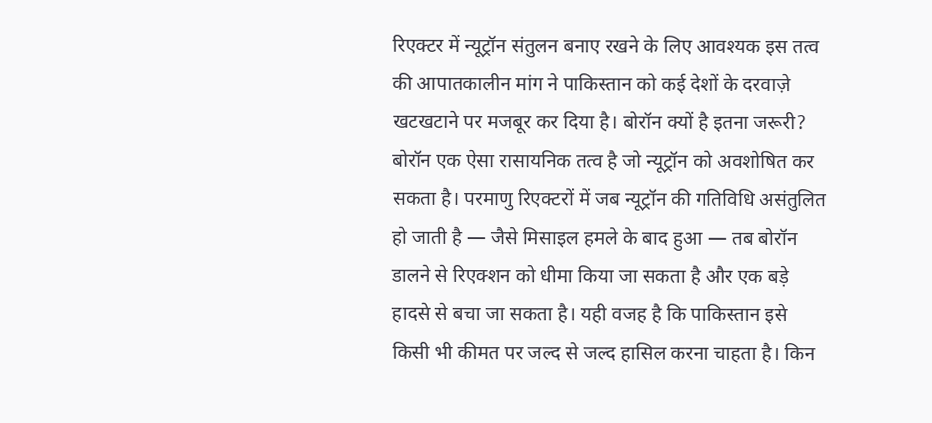रिएक्टर में न्यूट्रॉन संतुलन बनाए रखने के लिए आवश्यक इस तत्व की आपातकालीन मांग ने पाकिस्तान को कई देशों के दरवाज़े खटखटाने पर मजबूर कर दिया है। बोरॉन क्यों है इतना जरूरी? बोरॉन एक ऐसा रासायनिक तत्व है जो न्यूट्रॉन को अवशोषित कर सकता है। परमाणु रिएक्टरों में जब न्यूट्रॉन की गतिविधि असंतुलित हो जाती है — जैसे मिसाइल हमले के बाद हुआ — तब बोरॉन डालने से रिएक्शन को धीमा किया जा सकता है और एक बड़े हादसे से बचा जा सकता है। यही वजह है कि पाकिस्तान इसे किसी भी कीमत पर जल्द से जल्द हासिल करना चाहता है। किन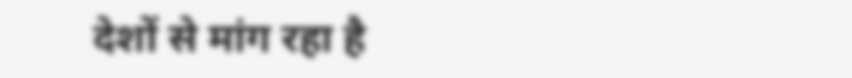देशों से मांग रहा है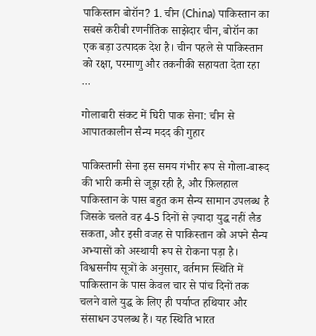पाकिस्तान बोरॉन? 1. चीन (China) पाकिस्तान का सबसे करीबी रणनीतिक साझेदार चीन, बोरॉन का एक बड़ा उत्पादक देश है। चीन पहले से पाकिस्तान को रक्षा, परमाणु और तकनीकी सहायता देता रहा ...

गोलाबारी संकट में घिरी पाक सेना: चीन से आपातकालीन सैन्य मदद की गुहार

पाकिस्तानी सेना इस समय गंभीर रूप से गोला-बारूद की भारी कमी से जूझ रही है, और फ़िलहाल पाकिस्तान के पास बहुत कम सैन्य सामान उपलब्ध है जिसके चलते वह 4-5 दिनों से ज़्यादा युद्ध नहीं लैड सकता, और इसी वजह से पाकिस्तान को अपने सैन्य अभ्यासों को अस्थायी रूप से रोकना पड़ा है।  विश्वसनीय सूत्रों के अनुसार, वर्तमान स्थिति में पाकिस्तान के पास केवल चार से पांच दिनों तक चलने वाले युद्ध के लिए ही पर्याप्त हथियार और संसाधन उपलब्ध हैं। यह स्थिति भारत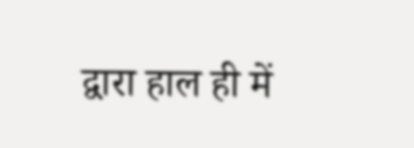द्वारा हाल ही में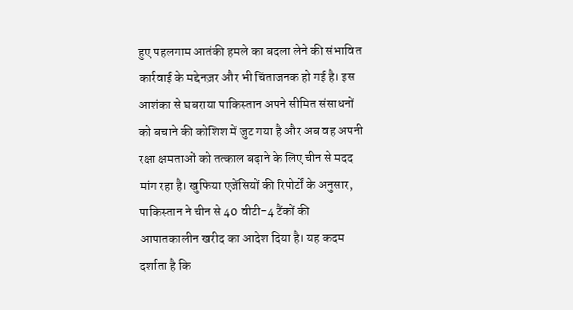हुए पहलगाम आतंकी हमले का बदला लेने की संभावित कार्रवाई के मद्देनज़र और भी चिंताजनक हो गई है। इस आशंका से घबराया पाकिस्तान अपने सीमित संसाधनों को बचाने की कोशिश में जुट गया है और अब वह अपनी रक्षा क्षमताओं को तत्काल बढ़ाने के लिए चीन से मदद मांग रहा है। खुफिया एजेंसियों की रिपोर्टों के अनुसार, पाकिस्तान ने चीन से 40 वीटी-4 टैंकों की आपातकालीन खरीद का आदेश दिया है। यह कदम दर्शाता है कि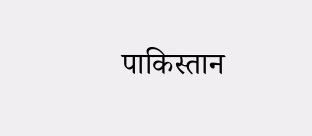पाकिस्तान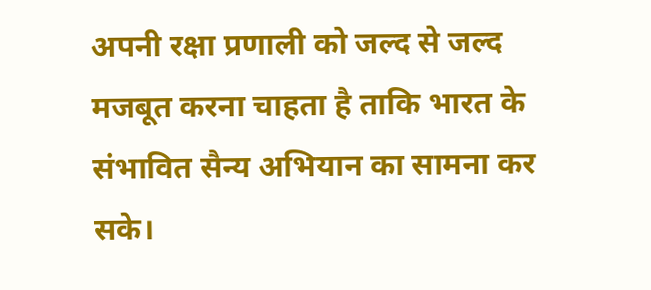अपनी रक्षा प्रणाली को जल्द से जल्द मजबूत करना चाहता है ताकि भारत के संभावित सैन्य अभियान का सामना कर सके।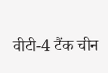वीटी-4 टैंक चीन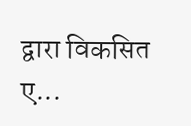द्वारा विकसित ए...